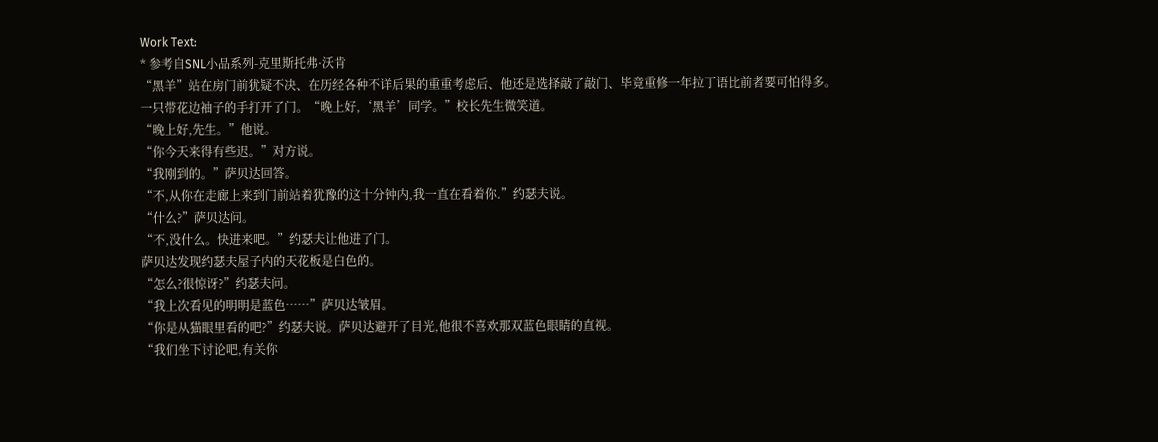Work Text:
* 参考自SNL小品系列-克里斯托弗·沃肯
“黑羊”站在房门前犹疑不决、在历经各种不详后果的重重考虑后、他还是选择敲了敲门、毕竟重修一年拉丁语比前者要可怕得多。
一只带花边袖子的手打开了门。“晚上好,‘黑羊’同学。”校长先生微笑道。
“晚上好,先生。”他说。
“你今天来得有些迟。”对方说。
“我刚到的。”萨贝达回答。
“不,从你在走廊上来到门前站着犹豫的这十分钟内,我一直在看着你.”约瑟夫说。
“什么?”萨贝达问。
“不,没什么。快进来吧。”约瑟夫让他进了门。
萨贝达发现约瑟夫屋子内的天花板是白色的。
“怎么?很惊讶?”约瑟夫问。
“我上次看见的明明是蓝色……”萨贝达皱眉。
“你是从猫眼里看的吧?”约瑟夫说。萨贝达避开了目光,他很不喜欢那双蓝色眼睛的直视。
“我们坐下讨论吧,有关你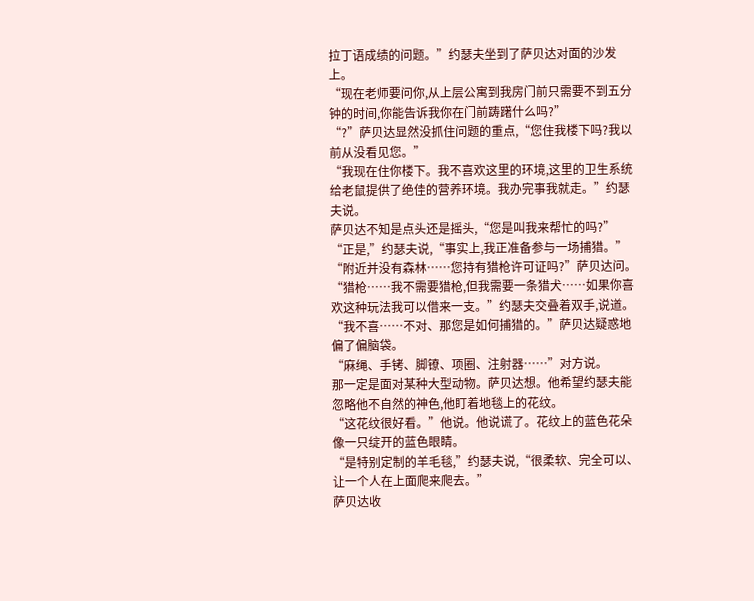拉丁语成绩的问题。”约瑟夫坐到了萨贝达对面的沙发上。
“现在老师要问你,从上层公寓到我房门前只需要不到五分钟的时间,你能告诉我你在门前踌躇什么吗?”
“?”萨贝达显然没抓住问题的重点,“您住我楼下吗?我以前从没看见您。”
“我现在住你楼下。我不喜欢这里的环境,这里的卫生系统给老鼠提供了绝佳的营养环境。我办完事我就走。”约瑟夫说。
萨贝达不知是点头还是摇头,“您是叫我来帮忙的吗?”
“正是,”约瑟夫说,“事实上,我正准备参与一场捕猎。”
“附近并没有森林……您持有猎枪许可证吗?”萨贝达问。
“猎枪……我不需要猎枪,但我需要一条猎犬……如果你喜欢这种玩法我可以借来一支。”约瑟夫交叠着双手,说道。
“我不喜……不对、那您是如何捕猎的。”萨贝达疑惑地偏了偏脑袋。
“麻绳、手铐、脚镣、项圈、注射器……”对方说。
那一定是面对某种大型动物。萨贝达想。他希望约瑟夫能忽略他不自然的神色,他盯着地毯上的花纹。
“这花纹很好看。”他说。他说谎了。花纹上的蓝色花朵像一只绽开的蓝色眼睛。
“是特别定制的羊毛毯,”约瑟夫说,“很柔软、完全可以、让一个人在上面爬来爬去。”
萨贝达收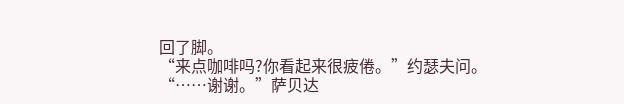回了脚。
“来点咖啡吗?你看起来很疲倦。”约瑟夫问。
“……谢谢。”萨贝达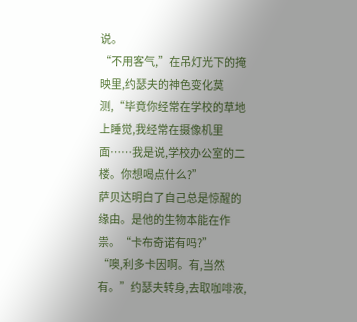说。
“不用客气,”在吊灯光下的掩映里,约瑟夫的神色变化莫测,“毕竟你经常在学校的草地上睡觉,我经常在摄像机里面……我是说,学校办公室的二楼。你想喝点什么?”
萨贝达明白了自己总是惊醒的缘由。是他的生物本能在作祟。“卡布奇诺有吗?”
“噢,利多卡因啊。有,当然有。”约瑟夫转身,去取咖啡液,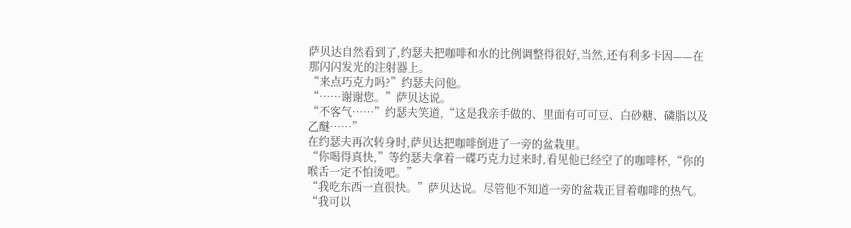萨贝达自然看到了,约瑟夫把咖啡和水的比例调整得很好,当然,还有利多卡因——在那闪闪发光的注射器上。
“来点巧克力吗?”约瑟夫问他。
“……谢谢您。”萨贝达说。
“不客气……”约瑟夫笑道,“这是我亲手做的、里面有可可豆、白砂糖、磷脂以及乙醚……”
在约瑟夫再次转身时,萨贝达把咖啡倒进了一旁的盆栽里。
“你喝得真快,”等约瑟夫拿着一碟巧克力过来时,看见他已经空了的咖啡杯,“你的喉舌一定不怕烫吧。”
“我吃东西一直很快。”萨贝达说。尽管他不知道一旁的盆栽正冒着咖啡的热气。
“我可以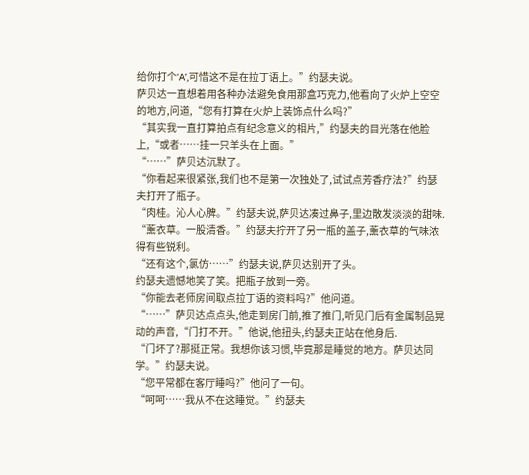给你打个‘A’,可惜这不是在拉丁语上。”约瑟夫说。
萨贝达一直想着用各种办法避免食用那盒巧克力,他看向了火炉上空空的地方,问道,“您有打算在火炉上装饰点什么吗?”
“其实我一直打算拍点有纪念意义的相片,”约瑟夫的目光落在他脸上,“或者……挂一只羊头在上面。”
“……”萨贝达沉默了。
“你看起来很紧张,我们也不是第一次独处了,试试点芳香疗法?”约瑟夫打开了瓶子。
“肉桂。沁人心脾。”约瑟夫说,萨贝达凑过鼻子,里边散发淡淡的甜味.
“薰衣草。一股清香。”约瑟夫拧开了另一瓶的盖子,薰衣草的气味浓得有些锐利。
“还有这个,氯仿……”约瑟夫说,萨贝达别开了头。
约瑟夫遗憾地笑了笑。把瓶子放到一旁。
“你能去老师房间取点拉丁语的资料吗?”他问道。
“……”萨贝达点点头,他走到房门前,推了推门,听见门后有金属制品晃动的声音,“门打不开。”他说,他扭头,约瑟夫正站在他身后.
“门坏了?那挺正常。我想你该习惯,毕竟那是睡觉的地方。萨贝达同学。”约瑟夫说。
“您平常都在客厅睡吗?”他问了一句。
“呵呵……我从不在这睡觉。”约瑟夫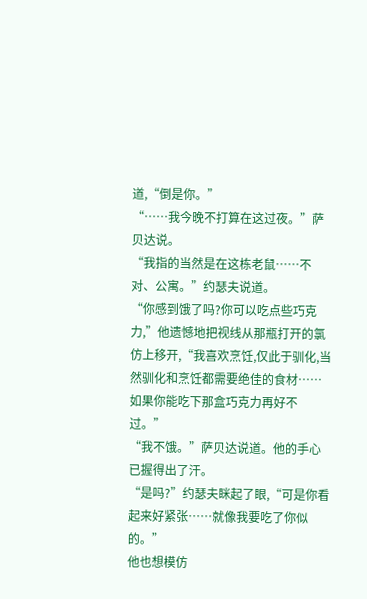道,“倒是你。”
“……我今晚不打算在这过夜。”萨贝达说。
“我指的当然是在这栋老鼠……不对、公寓。”约瑟夫说道。
“你感到饿了吗?你可以吃点些巧克力,”他遗憾地把视线从那瓶打开的氯仿上移开,“我喜欢烹饪,仅此于驯化,当然驯化和烹饪都需要绝佳的食材……如果你能吃下那盒巧克力再好不过。”
“我不饿。”萨贝达说道。他的手心已握得出了汗。
“是吗?”约瑟夫眯起了眼,“可是你看起来好紧张……就像我要吃了你似的。”
他也想模仿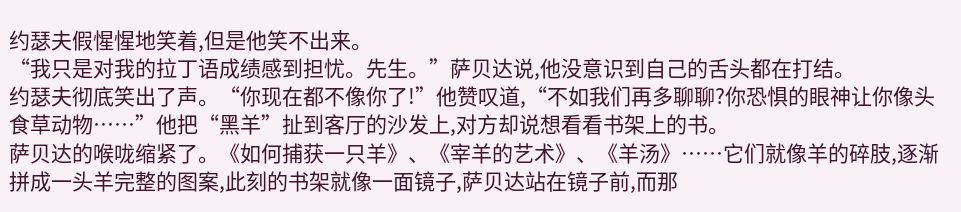约瑟夫假惺惺地笑着,但是他笑不出来。
“我只是对我的拉丁语成绩感到担忧。先生。”萨贝达说,他没意识到自己的舌头都在打结。
约瑟夫彻底笑出了声。“你现在都不像你了!”他赞叹道,“不如我们再多聊聊?你恐惧的眼神让你像头食草动物……”他把“黑羊”扯到客厅的沙发上,对方却说想看看书架上的书。
萨贝达的喉咙缩紧了。《如何捕获一只羊》、《宰羊的艺术》、《羊汤》……它们就像羊的碎肢,逐渐拼成一头羊完整的图案,此刻的书架就像一面镜子,萨贝达站在镜子前,而那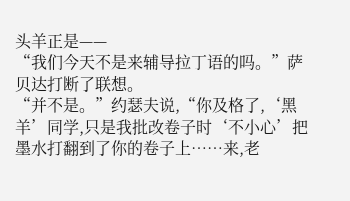头羊正是——
“我们今天不是来辅导拉丁语的吗。”萨贝达打断了联想。
“并不是。”约瑟夫说,“你及格了,‘黑羊’同学,只是我批改卷子时‘不小心’把墨水打翻到了你的卷子上……来,老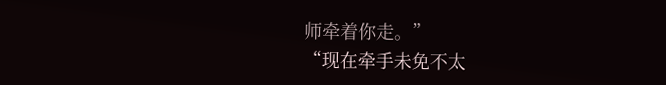师牵着你走。”
“现在牵手未免不太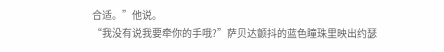合适。”他说。
“我没有说我要牵你的手哦?”萨贝达颤抖的蓝色瞳珠里映出约瑟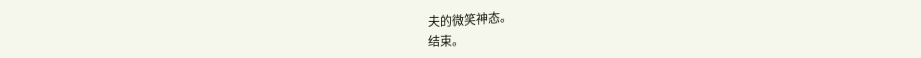夫的微笑神态。
结束。